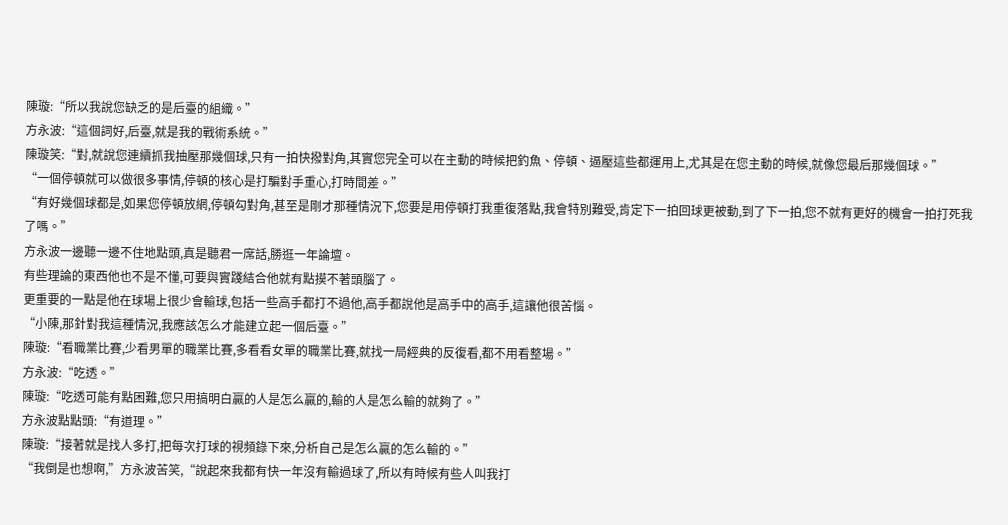陳璇:“所以我說您缺乏的是后臺的組織。”
方永波:“這個詞好,后臺,就是我的戰術系統。”
陳璇笑:“對,就說您連續抓我抽壓那幾個球,只有一拍快撥對角,其實您完全可以在主動的時候把釣魚、停頓、逼壓這些都運用上,尤其是在您主動的時候,就像您最后那幾個球。”
“一個停頓就可以做很多事情,停頓的核心是打騙對手重心,打時間差。”
“有好幾個球都是,如果您停頓放網,停頓勾對角,甚至是剛才那種情況下,您要是用停頓打我重復落點,我會特別難受,肯定下一拍回球更被動,到了下一拍,您不就有更好的機會一拍打死我了嗎。”
方永波一邊聽一邊不住地點頭,真是聽君一席話,勝逛一年論壇。
有些理論的東西他也不是不懂,可要與實踐結合他就有點摸不著頭腦了。
更重要的一點是他在球場上很少會輸球,包括一些高手都打不過他,高手都說他是高手中的高手,這讓他很苦惱。
“小陳,那針對我這種情況,我應該怎么才能建立起一個后臺。”
陳璇:“看職業比賽,少看男單的職業比賽,多看看女單的職業比賽,就找一局經典的反復看,都不用看整場。”
方永波:“吃透。”
陳璇:“吃透可能有點困難,您只用搞明白贏的人是怎么贏的,輸的人是怎么輸的就夠了。”
方永波點點頭:“有道理。”
陳璇:“接著就是找人多打,把每次打球的視頻錄下來,分析自己是怎么贏的怎么輸的。”
“我倒是也想啊,”方永波苦笑,“說起來我都有快一年沒有輸過球了,所以有時候有些人叫我打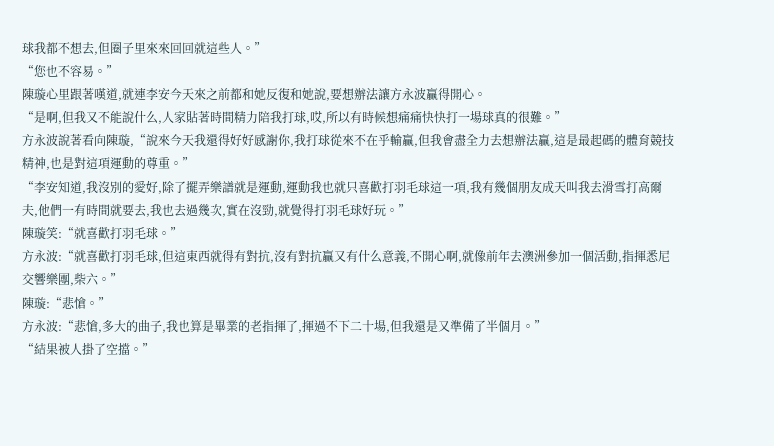球我都不想去,但圈子里來來回回就這些人。”
“您也不容易。”
陳璇心里跟著嘆道,就連李安今天來之前都和她反復和她說,要想辦法讓方永波贏得開心。
“是啊,但我又不能說什么,人家貼著時間精力陪我打球,哎,所以有時候想痛痛快快打一場球真的很難。”
方永波說著看向陳璇,“說來今天我還得好好感謝你,我打球從來不在乎輸贏,但我會盡全力去想辦法贏,這是最起碼的體育競技精神,也是對這項運動的尊重。”
“李安知道,我沒別的愛好,除了擺弄樂譜就是運動,運動我也就只喜歡打羽毛球這一項,我有幾個朋友成天叫我去滑雪打高爾夫,他們一有時間就要去,我也去過幾次,實在沒勁,就覺得打羽毛球好玩。”
陳璇笑:“就喜歡打羽毛球。”
方永波:“就喜歡打羽毛球,但這東西就得有對抗,沒有對抗贏又有什么意義,不開心啊,就像前年去澳洲參加一個活動,指揮悉尼交響樂團,柴六。”
陳璇:“悲愴。”
方永波:“悲愴,多大的曲子,我也算是畢業的老指揮了,揮過不下二十場,但我還是又準備了半個月。”
“結果被人掛了空擋。”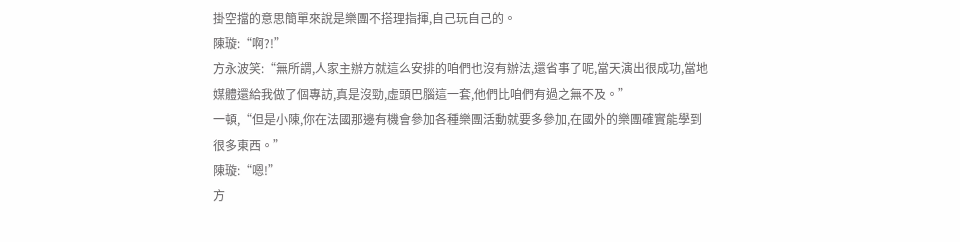掛空擋的意思簡單來說是樂團不搭理指揮,自己玩自己的。
陳璇:“啊?!”
方永波笑:“無所謂,人家主辦方就這么安排的咱們也沒有辦法,還省事了呢,當天演出很成功,當地媒體還給我做了個專訪,真是沒勁,虛頭巴腦這一套,他們比咱們有過之無不及。”
一頓,“但是小陳,你在法國那邊有機會參加各種樂團活動就要多參加,在國外的樂團確實能學到很多東西。”
陳璇:“嗯!”
方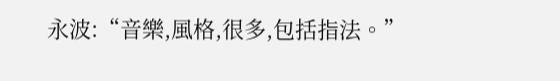永波:“音樂,風格,很多,包括指法。”